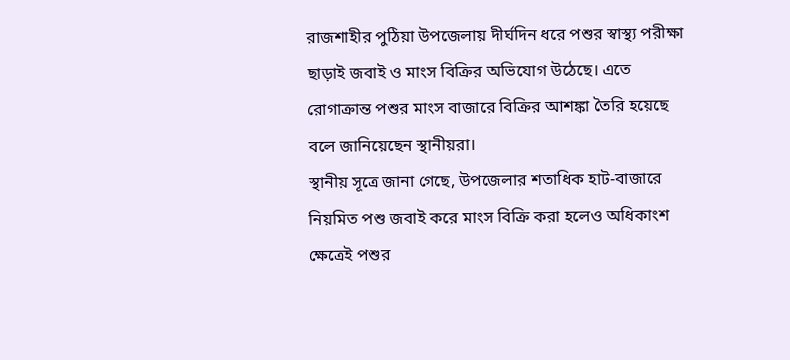রাজশাহীর পুঠিয়া উপজেলায় দীর্ঘদিন ধরে পশুর স্বাস্থ্য পরীক্ষা ছাড়াই জবাই ও মাংস বিক্রির অভিযোগ উঠেছে। এতে রোগাক্রান্ত পশুর মাংস বাজারে বিক্রির আশঙ্কা তৈরি হয়েছে বলে জানিয়েছেন স্থানীয়রা।
স্থানীয় সূত্রে জানা গেছে, উপজেলার শতাধিক হাট-বাজারে নিয়মিত পশু জবাই করে মাংস বিক্রি করা হলেও অধিকাংশ ক্ষেত্রেই পশুর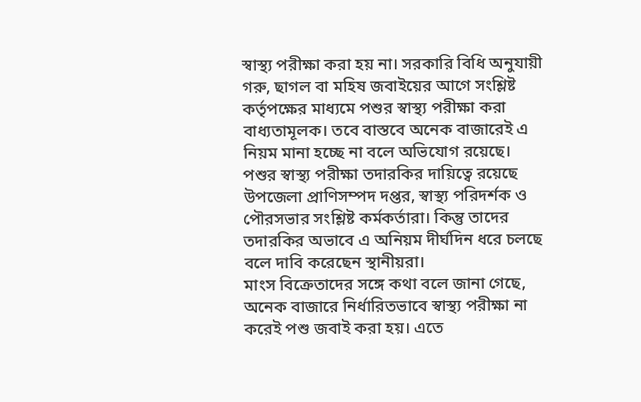স্বাস্থ্য পরীক্ষা করা হয় না। সরকারি বিধি অনুযায়ী গরু, ছাগল বা মহিষ জবাইয়ের আগে সংশ্লিষ্ট কর্তৃপক্ষের মাধ্যমে পশুর স্বাস্থ্য পরীক্ষা করা বাধ্যতামূলক। তবে বাস্তবে অনেক বাজারেই এ নিয়ম মানা হচ্ছে না বলে অভিযোগ রয়েছে।
পশুর স্বাস্থ্য পরীক্ষা তদারকির দায়িত্বে রয়েছে উপজেলা প্রাণিসম্পদ দপ্তর, স্বাস্থ্য পরিদর্শক ও পৌরসভার সংশ্লিষ্ট কর্মকর্তারা। কিন্তু তাদের তদারকির অভাবে এ অনিয়ম দীর্ঘদিন ধরে চলছে বলে দাবি করেছেন স্থানীয়রা।
মাংস বিক্রেতাদের সঙ্গে কথা বলে জানা গেছে, অনেক বাজারে নির্ধারিতভাবে স্বাস্থ্য পরীক্ষা না করেই পশু জবাই করা হয়। এতে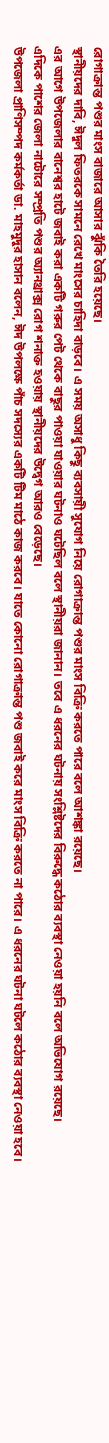রোগাক্রান্ত পশুর মাংস বাজারে আসার ঝুঁকি তৈরি হয়েছে।
স্থানীয়দের দাবি, ঈদুল ফিতরকে সামনে রেখে মাংসের চাহিদা বাড়বে। এ সময় অসাধু কিছু ব্যবসায়ী সুযোগ নিয়ে রোগাক্রান্ত পশুর মাংস বিক্রি করতে পারে বলে আশঙ্কা রয়েছে।
এর আগে উপজেলার বানেশ্বর হাটে জবাই করা একটি গরুর পেট থেকে বাছুর পাওয়া যাওয়ার ঘটনাও ঘটেছিল বলে স্থানীয়রা জানান। তবে এ ধরনের ঘটনায় সংশ্লিষ্টদের বিরুদ্ধে কঠোর ব্যবস্থা নেওয়া হয়নি বলে অভিযোগ রয়েছে।
এদিকে পাশের জেলা নাটোরে সম্প্রতি পশুর অ্যানথ্রাক্স রোগ শনাক্ত হওয়ায় স্থানীয়দের উদ্বেগ আরও বেড়েছে।
উপজেলা প্রাণিসম্পদ কর্মকর্তা ডা. মাহমুদুর হাসান বলেন, ঈদ উপলক্ষে পাঁচ সদস্যের একটি টিম মাঠে কাজ করবে। যাতে কোনো রোগাক্রান্ত পশু জবাই করে মাংস বিক্রি করতে না পারে। এ ধরনের ঘটনা ঘটলে কঠোর ব্যবস্থা নেওয়া হবে।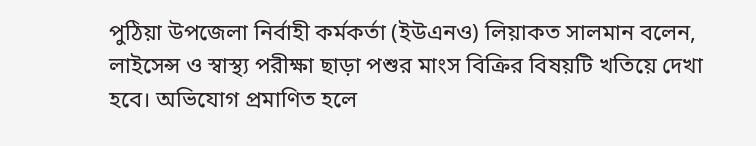পুঠিয়া উপজেলা নির্বাহী কর্মকর্তা (ইউএনও) লিয়াকত সালমান বলেন, লাইসেন্স ও স্বাস্থ্য পরীক্ষা ছাড়া পশুর মাংস বিক্রির বিষয়টি খতিয়ে দেখা হবে। অভিযোগ প্রমাণিত হলে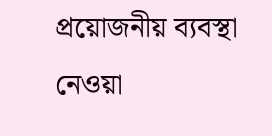প্রয়োজনীয় ব্যবস্থা নেওয়া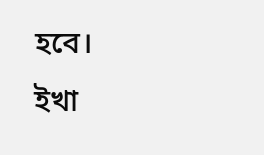হবে।
ইখা